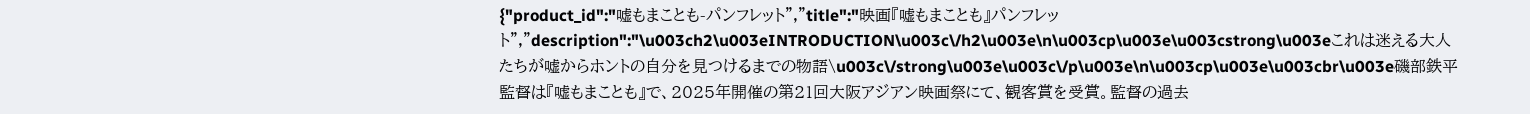{"product_id":"嘘もまことも-パンフレット","title":"映画『嘘もまことも』パンフレット","description":"\u003ch2\u003eINTRODUCTION\u003c\/h2\u003e\n\u003cp\u003e\u003cstrong\u003eこれは迷える大人たちが嘘からホントの自分を見つけるまでの物語\u003c\/strong\u003e\u003c\/p\u003e\n\u003cp\u003e\u003cbr\u003e磯部鉄平監督は『嘘もまことも』で、2025年開催の第21回大阪アジアン映画祭にて、観客賞を受賞。監督の過去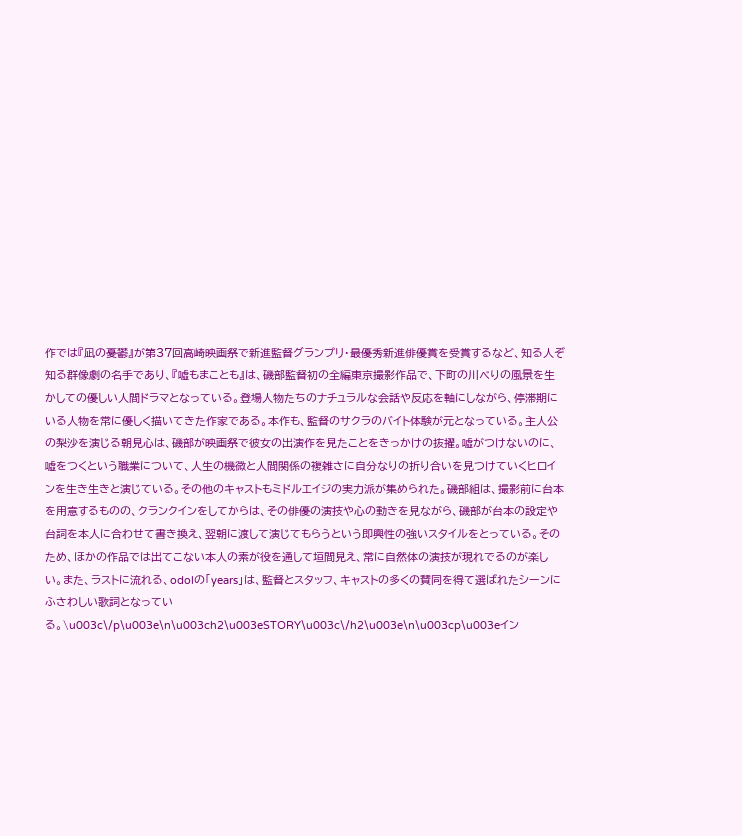作では『凪の憂鬱』が第37回高崎映画祭で新進監督グランプリ・最優秀新進俳優賞を受賞するなど、知る人ぞ知る群像劇の名手であり、『嘘もまことも』は、磯部監督初の全編東京撮影作品で、下町の川べりの風景を生かしての優しい人間ドラマとなっている。登場人物たちのナチュラルな会話や反応を軸にしながら、停滞期にいる人物を常に優しく描いてきた作家である。本作も、監督のサクラのバイト体験が元となっている。主人公の梨沙を演じる朝見心は、磯部が映画祭で彼女の出演作を見たことをきっかけの抜擢。嘘がつけないのに、嘘をつくという職業について、人生の機微と人間関係の複雑さに自分なりの折り合いを見つけていくヒロインを生き生きと演じている。その他のキャストもミドルエイジの実力派が集められた。磯部組は、撮影前に台本を用意するものの、クランクインをしてからは、その俳優の演技や心の動きを見ながら、磯部が台本の設定や台詞を本人に合わせて書き換え、翌朝に渡して演じてもらうという即興性の強いスタイルをとっている。そのため、ほかの作品では出てこない本人の素が役を通して垣間見え、常に自然体の演技が現れでるのが楽しい。また、ラストに流れる、odolの「years」は、監督とスタッフ、キャストの多くの賛同を得て選ばれたシーンにふさわしい歌詞となっている。\u003c\/p\u003e\n\u003ch2\u003eSTORY\u003c\/h2\u003e\n\u003cp\u003eイン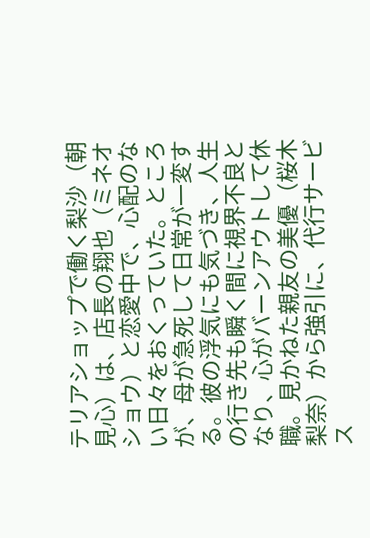テリアショップで働く梨沙（朝見心）は、店長の翔也（ミネオショウ）と恋愛中で、心配のない日々をおくっていた。ところが、母が急死して日常が一変する。彼の浮気にも気づき、人生の行き先も瞬く間に視界不良となり、心がバーンアウトして休職。見かねた親友の美優（桜木梨奈）から強引に、代行サービス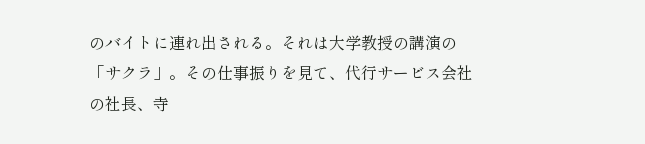のバイトに連れ出される。それは大学教授の講演の「サクラ」。その仕事振りを見て、代行サービス会社の社長、寺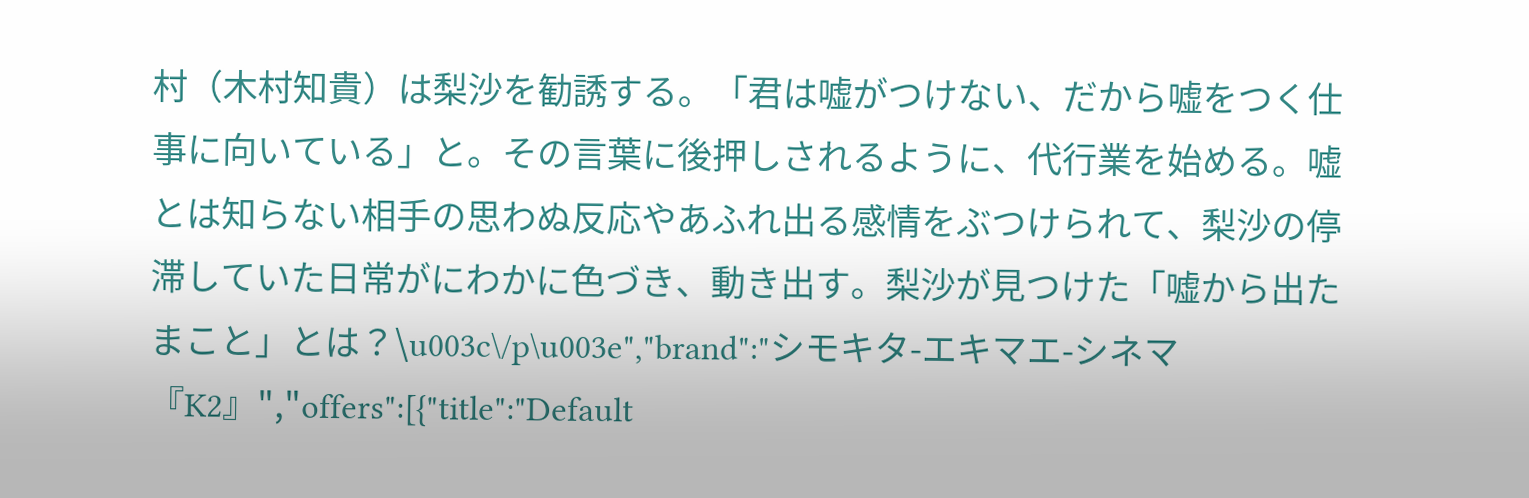村（木村知貴）は梨沙を勧誘する。「君は嘘がつけない、だから嘘をつく仕事に向いている」と。その言葉に後押しされるように、代行業を始める。嘘とは知らない相手の思わぬ反応やあふれ出る感情をぶつけられて、梨沙の停滞していた日常がにわかに色づき、動き出す。梨沙が見つけた「嘘から出たまこと」とは？\u003c\/p\u003e","brand":"シモキタ-エキマエ-シネマ 『K2』","offers":[{"title":"Default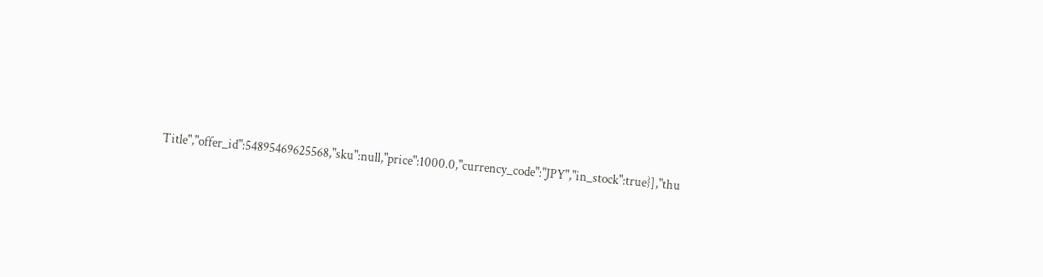Title","offer_id":54895469625568,"sku":null,"price":1000.0,"currency_code":"JPY","in_stock":true}],"thu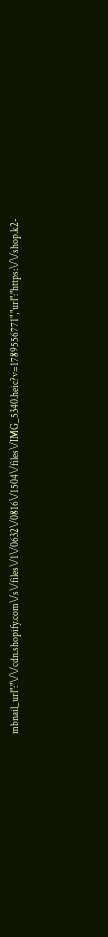mbnail_url":"\/\/cdn.shopify.com\/s\/files\/1\/0632\/0816\/1504\/files\/IMG_5340.heic?v=1789556771","url":"https:\/\/shop.k2-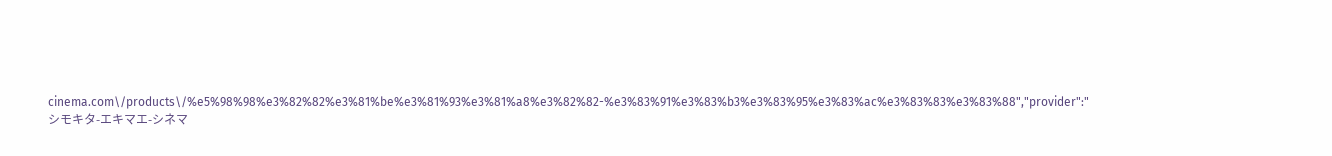cinema.com\/products\/%e5%98%98%e3%82%82%e3%81%be%e3%81%93%e3%81%a8%e3%82%82-%e3%83%91%e3%83%b3%e3%83%95%e3%83%ac%e3%83%83%e3%83%88","provider":"シモキタ-エキマエ-シネマ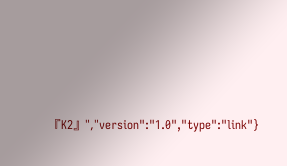『K2』","version":"1.0","type":"link"}